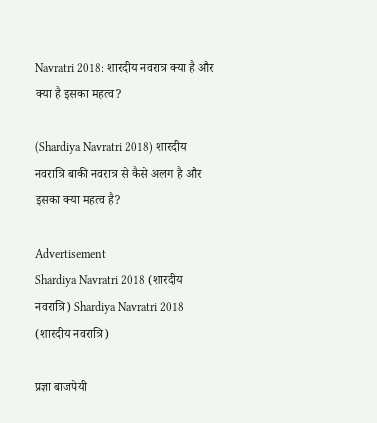Navratri 2018: शारदीय नवरात्र क्या है और क्या है इसका महत्व?

(Shardiya Navratri 2018) शारदीय नवरात्रि बाकी नवरात्र से कैसे अलग है और इसका क्या महत्व है?

Advertisement
Shardiya Navratri 2018 (शारदीय नवरात्रि) Shardiya Navratri 2018 (शारदीय नवरात्रि)

प्रज्ञा बाजपेयी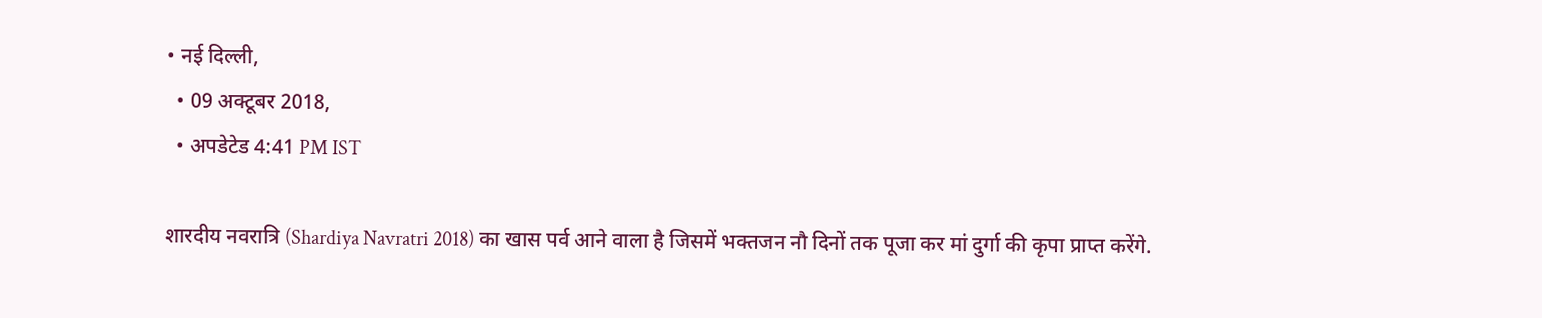• नई दिल्ली,
  • 09 अक्टूबर 2018,
  • अपडेटेड 4:41 PM IST

शारदीय नवरात्रि (Shardiya Navratri 2018) का खास पर्व आने वाला है जिसमें भक्तजन नौ दिनों तक पूजा कर मां दुर्गा की कृपा प्राप्त करेंगे.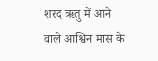शरद ऋतु में आने वाले आश्विन मास के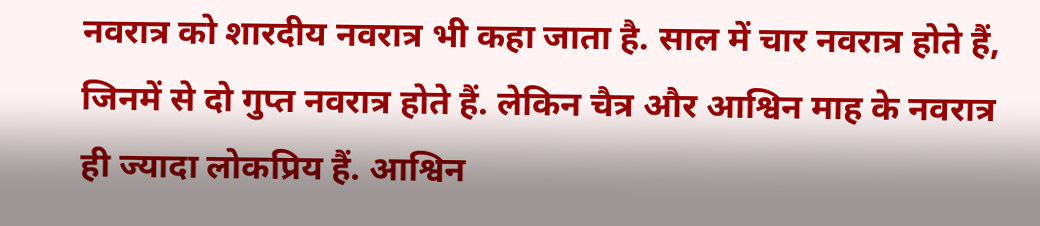नवरात्र को शारदीय नवरात्र भी कहा जाता है. साल में चार नवरात्र होते हैं, जिनमें से दो गुप्त नवरात्र होते हैं. लेकिन चैत्र और आश्विन माह के नवरात्र ही ज्यादा लोकप्रिय हैं. आश्विन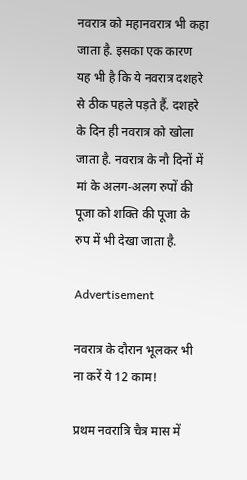नवरात्र को महानवरात्र भी कहा जाता है. इसका एक कारण यह भी है कि ये नवरात्र दशहरे से ठीक पहले पड़ते हैं. दशहरे के दिन ही नवरात्र को खोला जाता है. नवरात्र के नौ दिनों में मां के अलग-अलग रुपों की पूजा को शक्ति की पूजा के रुप में भी देखा जाता है.

Advertisement

नवरात्र के दौरान भूलकर भी ना करें ये 12 काम!

प्रथम नवरात्रि चैत्र मास में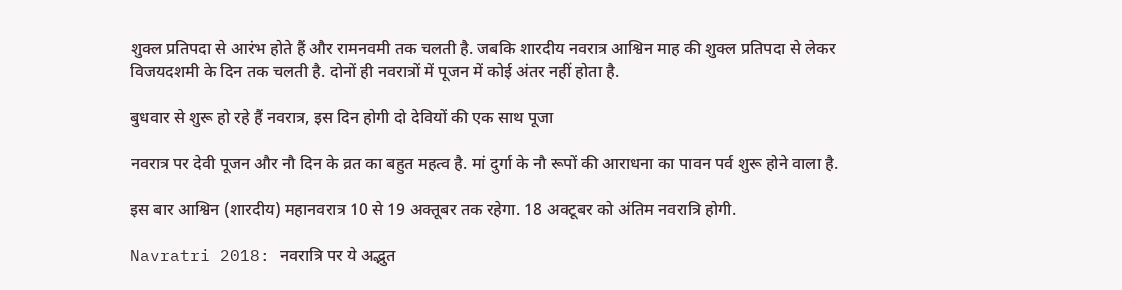शुक्ल प्रतिपदा से आरंभ होते हैं और रामनवमी तक चलती है. जबकि शारदीय नवरात्र आश्विन माह की शुक्ल प्रतिपदा से लेकर विजयदशमी के दिन तक चलती है. दोनों ही नवरात्रों में पूजन में कोई अंतर नहीं होता है.

बुधवार से शुरू हो रहे हैं नवरात्र, इस दिन होगी दो देवियों की एक साथ पूजा

नवरात्र पर देवी पूजन और नौ दिन के व्रत का बहुत महत्व है. मां दुर्गा के नौ रूपों की आराधना का पावन पर्व शुरू होने वाला है.

इस बार आश्विन (शारदीय) महानवरात्र 10 से 19 अक्तूबर तक रहेगा. 18 अक्टूबर को अंतिम नवरात्रि होगी.

Navratri 2018: नवरात्रि पर ये अद्भुत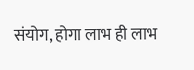संयोग, होगा लाभ ही लाभ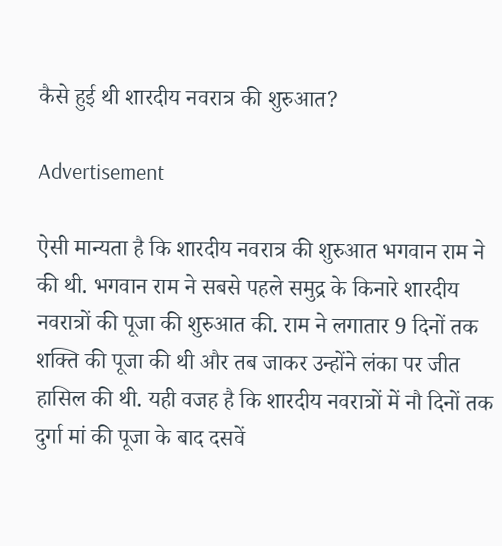कैसे हुई थी शारदीय नवरात्र की शुरुआत?

Advertisement

ऐसी मान्यता है कि शारदीय नवरात्र की शुरुआत भगवान राम ने की थी. भगवान राम ने सबसे पहले समुद्र के किनारे शारदीय नवरात्रों की पूजा की शुरुआत की. राम ने लगातार 9 दिनों तक शक्त‍ि की पूजा की थी और तब जाकर उन्होंने लंका पर जीत हासिल की थी. यही वजह है कि शारदीय नवरात्रों में नौ दिनों तक दुर्गा मां की पूजा के बाद दसवें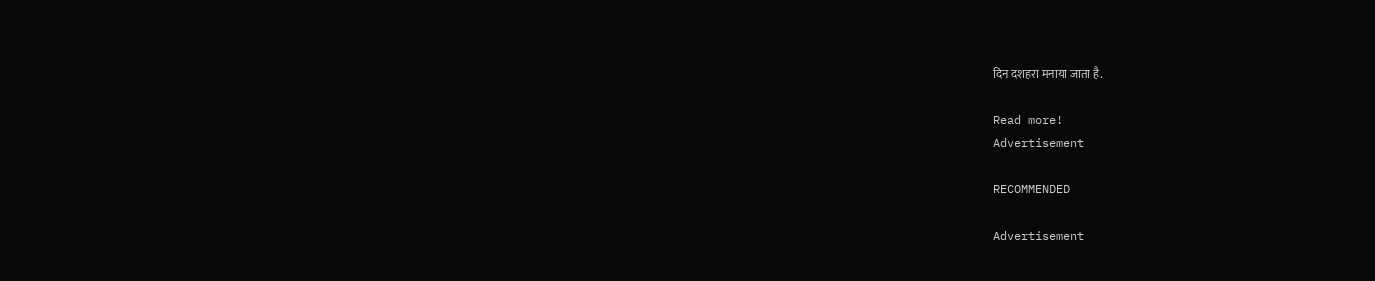दिन दशहरा मनाया जाता है.

Read more!
Advertisement

RECOMMENDED

Advertisement